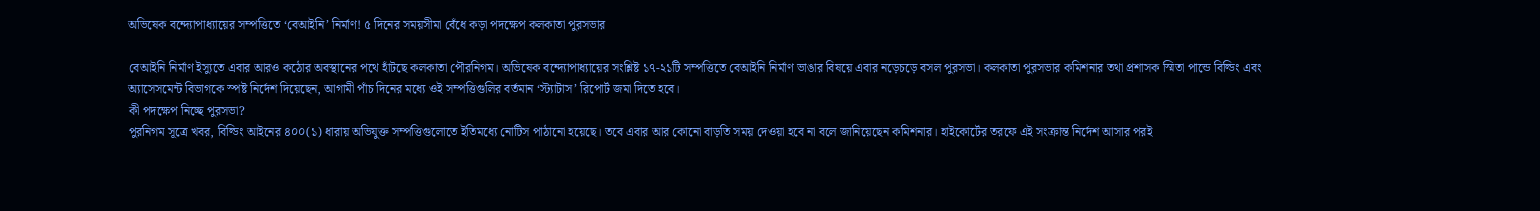অভিষেক বন্দ্যোপাধ্যায়ের সম্পত্তিতে ‘বেআইনি’ নির্মাণ! ৫ দিনের সময়সীমা বেঁধে কড়া পদক্ষেপ কলকাতা পুরসভার

বেআইনি নির্মাণ ইস্যুতে এবার আরও কঠোর অবস্থানের পথে হাঁটছে কলকাতা পৌরনিগম। অভিষেক বন্দ্যোপাধ্যায়ের সংশ্লিষ্ট ১৭-২১টি সম্পত্তিতে বেআইনি নির্মাণ ভাঙার বিষয়ে এবার নড়েচড়ে বসল পুরসভা। কলকাতা পুরসভার কমিশনার তথা প্রশাসক স্মিতা পান্ডে বিল্ডিং এবং অ্যাসেসমেন্ট বিভাগকে স্পষ্ট নির্দেশ দিয়েছেন, আগামী পাঁচ দিনের মধ্যে ওই সম্পত্তিগুলির বর্তমান ‘স্ট্যাটাস’ রিপোর্ট জমা দিতে হবে।
কী পদক্ষেপ নিচ্ছে পুরসভা?
পুরনিগম সূত্রে খবর, বিল্ডিং আইনের ৪০০(১) ধারায় অভিযুক্ত সম্পত্তিগুলোতে ইতিমধ্যে নোটিস পাঠানো হয়েছে। তবে এবার আর কোনো বাড়তি সময় দেওয়া হবে না বলে জানিয়েছেন কমিশনার। হাইকোর্টের তরফে এই সংক্রান্ত নির্দেশ আসার পরই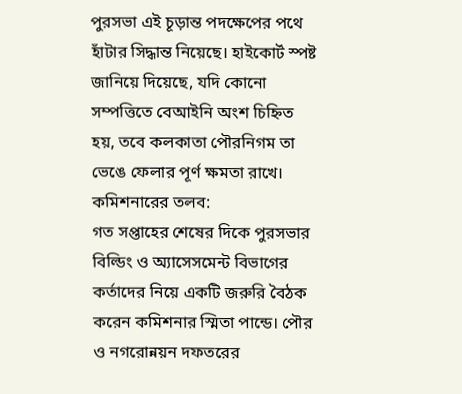পুরসভা এই চূড়ান্ত পদক্ষেপের পথে হাঁটার সিদ্ধান্ত নিয়েছে। হাইকোর্ট স্পষ্ট জানিয়ে দিয়েছে, যদি কোনো সম্পত্তিতে বেআইনি অংশ চিহ্নিত হয়, তবে কলকাতা পৌরনিগম তা ভেঙে ফেলার পূর্ণ ক্ষমতা রাখে।
কমিশনারের তলব:
গত সপ্তাহের শেষের দিকে পুরসভার বিল্ডিং ও অ্যাসেসমেন্ট বিভাগের কর্তাদের নিয়ে একটি জরুরি বৈঠক করেন কমিশনার স্মিতা পান্ডে। পৌর ও নগরোন্নয়ন দফতরের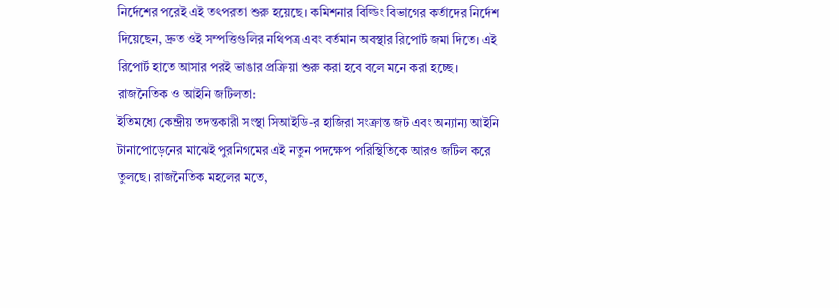নির্দেশের পরেই এই তৎপরতা শুরু হয়েছে। কমিশনার বিল্ডিং বিভাগের কর্তাদের নির্দেশ দিয়েছেন, দ্রুত ওই সম্পত্তিগুলির নথিপত্র এবং বর্তমান অবস্থার রিপোর্ট জমা দিতে। এই রিপোর্ট হাতে আসার পরই ভাঙার প্রক্রিয়া শুরু করা হবে বলে মনে করা হচ্ছে।
রাজনৈতিক ও আইনি জটিলতা:
ইতিমধ্যে কেন্দ্রীয় তদন্তকারী সংস্থা সিআইডি-র হাজিরা সংক্রান্ত জট এবং অন্যান্য আইনি টানাপোড়েনের মাঝেই পুরনিগমের এই নতুন পদক্ষেপ পরিস্থিতিকে আরও জটিল করে তুলছে। রাজনৈতিক মহলের মতে,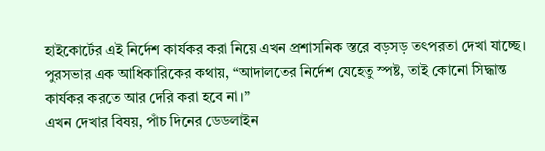হাইকোর্টের এই নির্দেশ কার্যকর করা নিয়ে এখন প্রশাসনিক স্তরে বড়সড় তৎপরতা দেখা যাচ্ছে। পুরসভার এক আধিকারিকের কথায়, “আদালতের নির্দেশ যেহেতু স্পষ্ট, তাই কোনো সিদ্ধান্ত কার্যকর করতে আর দেরি করা হবে না।”
এখন দেখার বিষয়, পাঁচ দিনের ডেডলাইন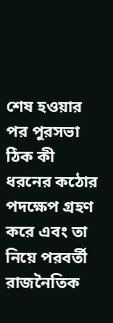শেষ হওয়ার পর পুরসভা ঠিক কী ধরনের কঠোর পদক্ষেপ গ্রহণ করে এবং তা নিয়ে পরবর্তী রাজনৈতিক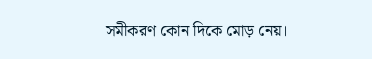সমীকরণ কোন দিকে মোড় নেয়।